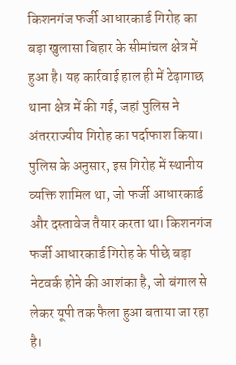किशनगंज फर्जी आधारकार्ड गिरोह का बड़ा खुलासा बिहार के सीमांचल क्षेत्र में हुआ है। यह कार्रवाई हाल ही में टेढ़ागाछ थाना क्षेत्र में की गई, जहां पुलिस ने अंतरराज्यीय गिरोह का पर्दाफाश किया। पुलिस के अनुसार, इस गिरोह में स्थानीय व्यक्ति शामिल था, जो फर्जी आधारकार्ड और दस्तावेज तैयार करता था। किशनगंज फर्जी आधारकार्ड गिरोह के पीछे बड़ा नेटवर्क होने की आशंका है, जो बंगाल से लेकर यूपी तक फैला हुआ बताया जा रहा है।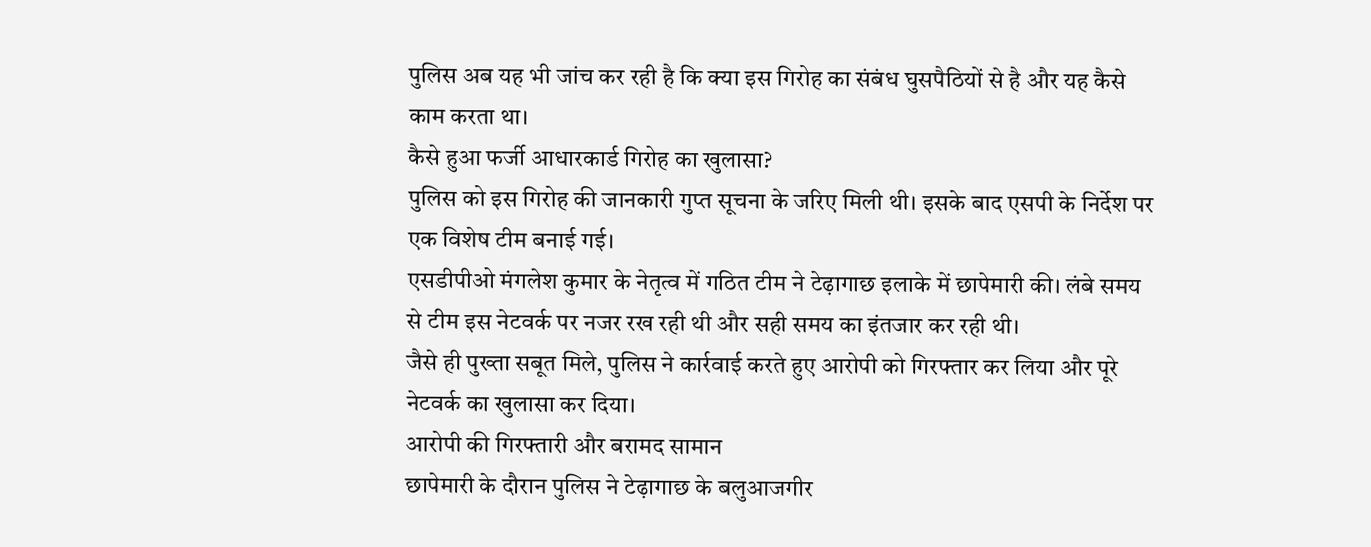पुलिस अब यह भी जांच कर रही है कि क्या इस गिरोह का संबंध घुसपैठियों से है और यह कैसे काम करता था।
कैसे हुआ फर्जी आधारकार्ड गिरोह का खुलासा?
पुलिस को इस गिरोह की जानकारी गुप्त सूचना के जरिए मिली थी। इसके बाद एसपी के निर्देश पर एक विशेष टीम बनाई गई।
एसडीपीओ मंगलेश कुमार के नेतृत्व में गठित टीम ने टेढ़ागाछ इलाके में छापेमारी की। लंबे समय से टीम इस नेटवर्क पर नजर रख रही थी और सही समय का इंतजार कर रही थी।
जैसे ही पुख्ता सबूत मिले, पुलिस ने कार्रवाई करते हुए आरोपी को गिरफ्तार कर लिया और पूरे नेटवर्क का खुलासा कर दिया।
आरोपी की गिरफ्तारी और बरामद सामान
छापेमारी के दौरान पुलिस ने टेढ़ागाछ के बलुआजगीर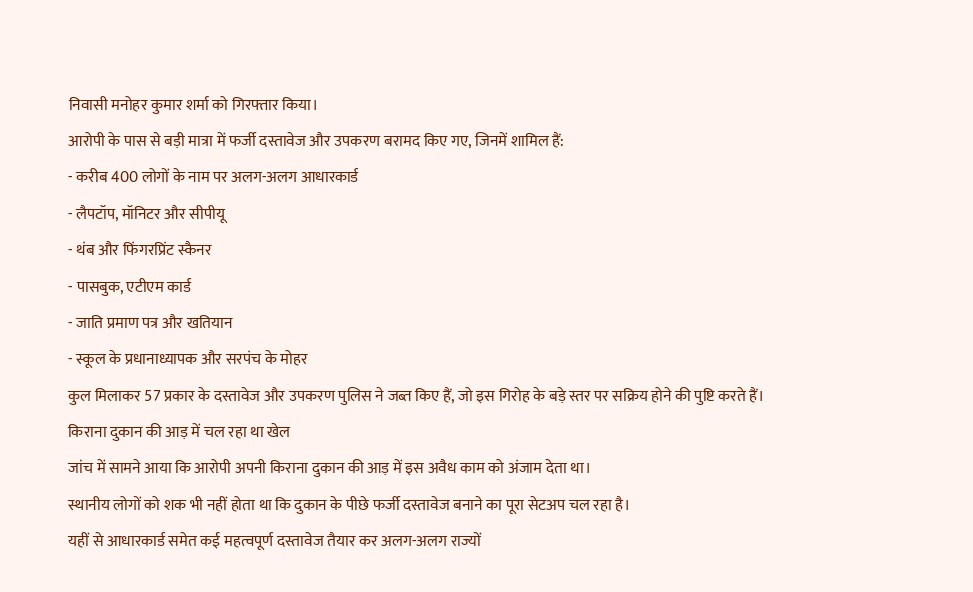निवासी मनोहर कुमार शर्मा को गिरफ्तार किया।
आरोपी के पास से बड़ी मात्रा में फर्जी दस्तावेज और उपकरण बरामद किए गए, जिनमें शामिल हैं:
- करीब 400 लोगों के नाम पर अलग-अलग आधारकार्ड
- लैपटॉप, मॉनिटर और सीपीयू
- थंब और फिंगरप्रिंट स्कैनर
- पासबुक, एटीएम कार्ड
- जाति प्रमाण पत्र और खतियान
- स्कूल के प्रधानाध्यापक और सरपंच के मोहर
कुल मिलाकर 57 प्रकार के दस्तावेज और उपकरण पुलिस ने जब्त किए हैं, जो इस गिरोह के बड़े स्तर पर सक्रिय होने की पुष्टि करते हैं।
किराना दुकान की आड़ में चल रहा था खेल
जांच में सामने आया कि आरोपी अपनी किराना दुकान की आड़ में इस अवैध काम को अंजाम देता था।
स्थानीय लोगों को शक भी नहीं होता था कि दुकान के पीछे फर्जी दस्तावेज बनाने का पूरा सेटअप चल रहा है।
यहीं से आधारकार्ड समेत कई महत्वपूर्ण दस्तावेज तैयार कर अलग-अलग राज्यों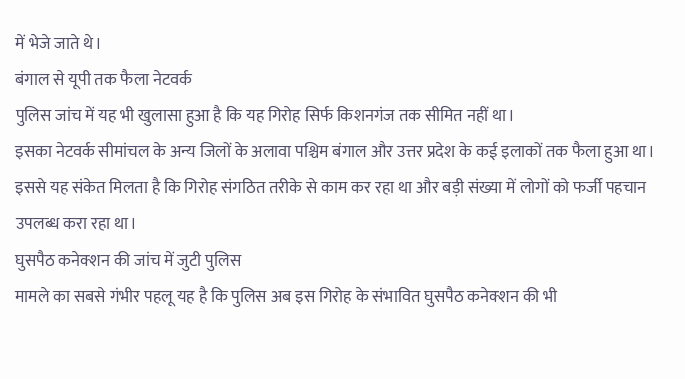में भेजे जाते थे।
बंगाल से यूपी तक फैला नेटवर्क
पुलिस जांच में यह भी खुलासा हुआ है कि यह गिरोह सिर्फ किशनगंज तक सीमित नहीं था।
इसका नेटवर्क सीमांचल के अन्य जिलों के अलावा पश्चिम बंगाल और उत्तर प्रदेश के कई इलाकों तक फैला हुआ था।
इससे यह संकेत मिलता है कि गिरोह संगठित तरीके से काम कर रहा था और बड़ी संख्या में लोगों को फर्जी पहचान उपलब्ध करा रहा था।
घुसपैठ कनेक्शन की जांच में जुटी पुलिस
मामले का सबसे गंभीर पहलू यह है कि पुलिस अब इस गिरोह के संभावित घुसपैठ कनेक्शन की भी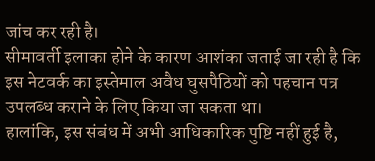जांच कर रही है।
सीमावर्ती इलाका होने के कारण आशंका जताई जा रही है कि इस नेटवर्क का इस्तेमाल अवैध घुसपैठियों को पहचान पत्र उपलब्ध कराने के लिए किया जा सकता था।
हालांकि, इस संबंध में अभी आधिकारिक पुष्टि नहीं हुई है,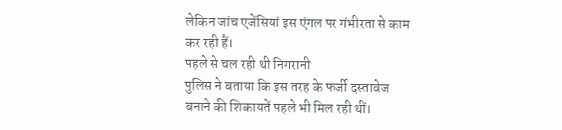लेकिन जांच एजेंसियां इस एंगल पर गंभीरता से काम कर रही हैं।
पहले से चल रही थी निगरानी
पुलिस ने बताया कि इस तरह के फर्जी दस्तावेज बनाने की शिकायतें पहले भी मिल रही थीं।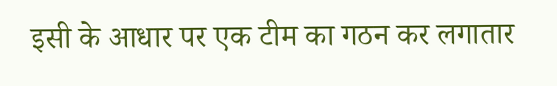इसी के आधार पर एक टीम का गठन कर लगातार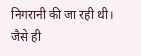निगरानी की जा रही थी।
जैसे ही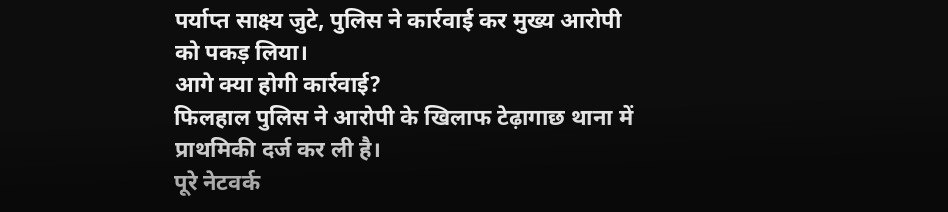पर्याप्त साक्ष्य जुटे, पुलिस ने कार्रवाई कर मुख्य आरोपी को पकड़ लिया।
आगे क्या होगी कार्रवाई?
फिलहाल पुलिस ने आरोपी के खिलाफ टेढ़ागाछ थाना में प्राथमिकी दर्ज कर ली है।
पूरे नेटवर्क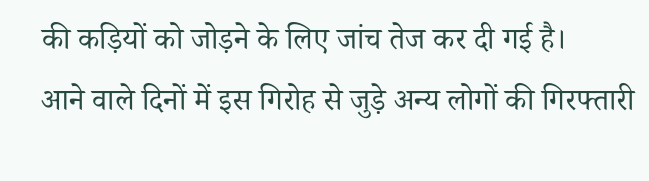की कड़ियों को जोड़ने के लिए जांच तेज कर दी गई है।
आने वाले दिनों में इस गिरोह से जुड़े अन्य लोगों की गिरफ्तारी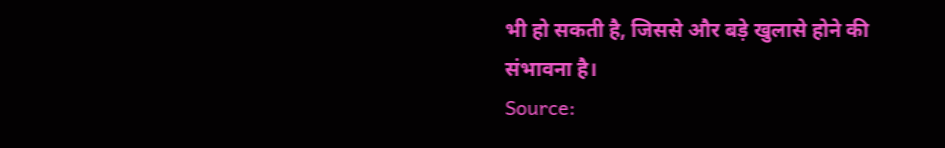भी हो सकती है, जिससे और बड़े खुलासे होने की संभावना है।
Source: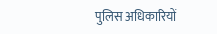पुलिस अधिकारियों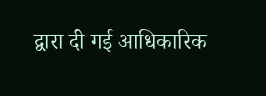द्वारा दी गई आधिकारिक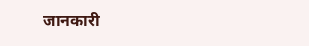जानकारी